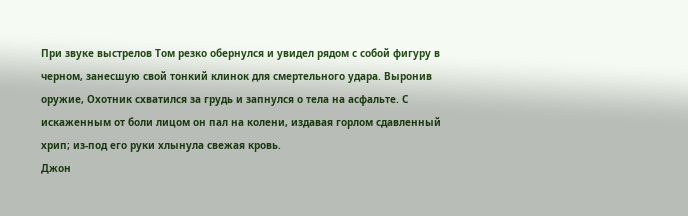При звуке выстрелов Том резко обернулся и увидел рядом с собой фигуру в черном, занесшую свой тонкий клинок для смертельного удара. Выронив оружие, Охотник схватился за грудь и запнулся о тела на асфальте. С искаженным от боли лицом он пал на колени, издавая горлом сдавленный хрип; из-под его руки хлынула свежая кровь.
Джон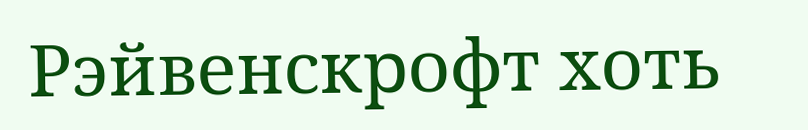Рэйвенскрофт хоть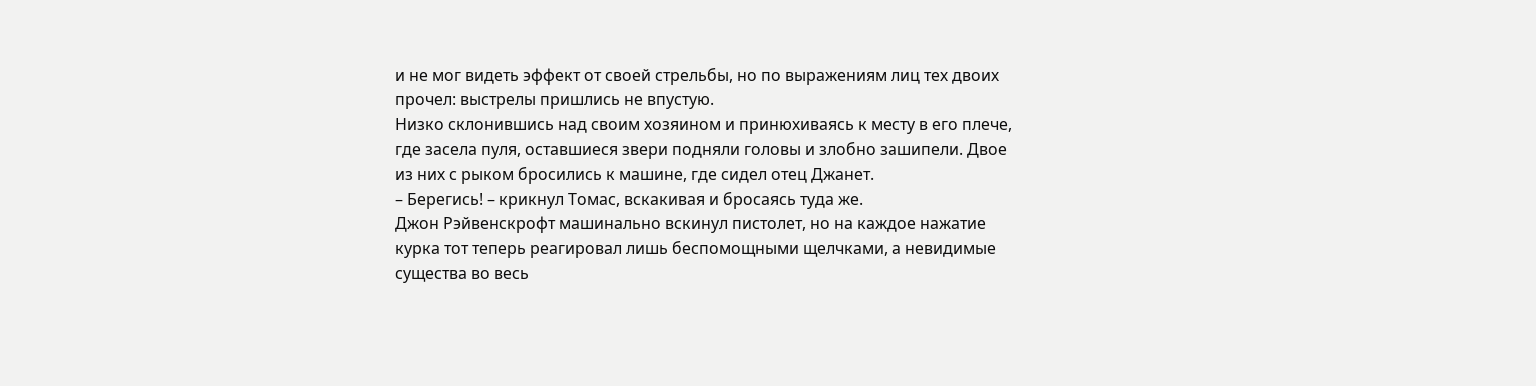и не мог видеть эффект от своей стрельбы, но по выражениям лиц тех двоих прочел: выстрелы пришлись не впустую.
Низко склонившись над своим хозяином и принюхиваясь к месту в его плече, где засела пуля, оставшиеся звери подняли головы и злобно зашипели. Двое из них с рыком бросились к машине, где сидел отец Джанет.
– Берегись! – крикнул Томас, вскакивая и бросаясь туда же.
Джон Рэйвенскрофт машинально вскинул пистолет, но на каждое нажатие курка тот теперь реагировал лишь беспомощными щелчками, а невидимые существа во весь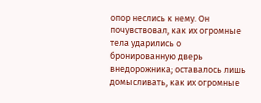опор неслись к нему. Он почувствовал, как их огромные тела ударились о бронированную дверь внедорожника; оставалось лишь домысливать, как их огромные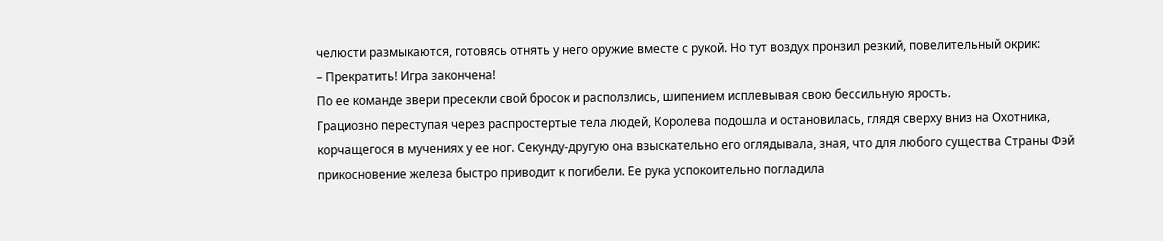челюсти размыкаются, готовясь отнять у него оружие вместе с рукой. Но тут воздух пронзил резкий, повелительный окрик:
– Прекратить! Игра закончена!
По ее команде звери пресекли свой бросок и расползлись, шипением исплевывая свою бессильную ярость.
Грациозно переступая через распростертые тела людей, Королева подошла и остановилась, глядя сверху вниз на Охотника, корчащегося в мучениях у ее ног. Секунду-другую она взыскательно его оглядывала, зная, что для любого существа Страны Фэй прикосновение железа быстро приводит к погибели. Ее рука успокоительно погладила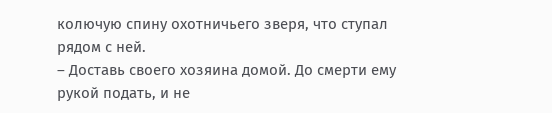колючую спину охотничьего зверя, что ступал рядом с ней.
– Доставь своего хозяина домой. До смерти ему рукой подать, и не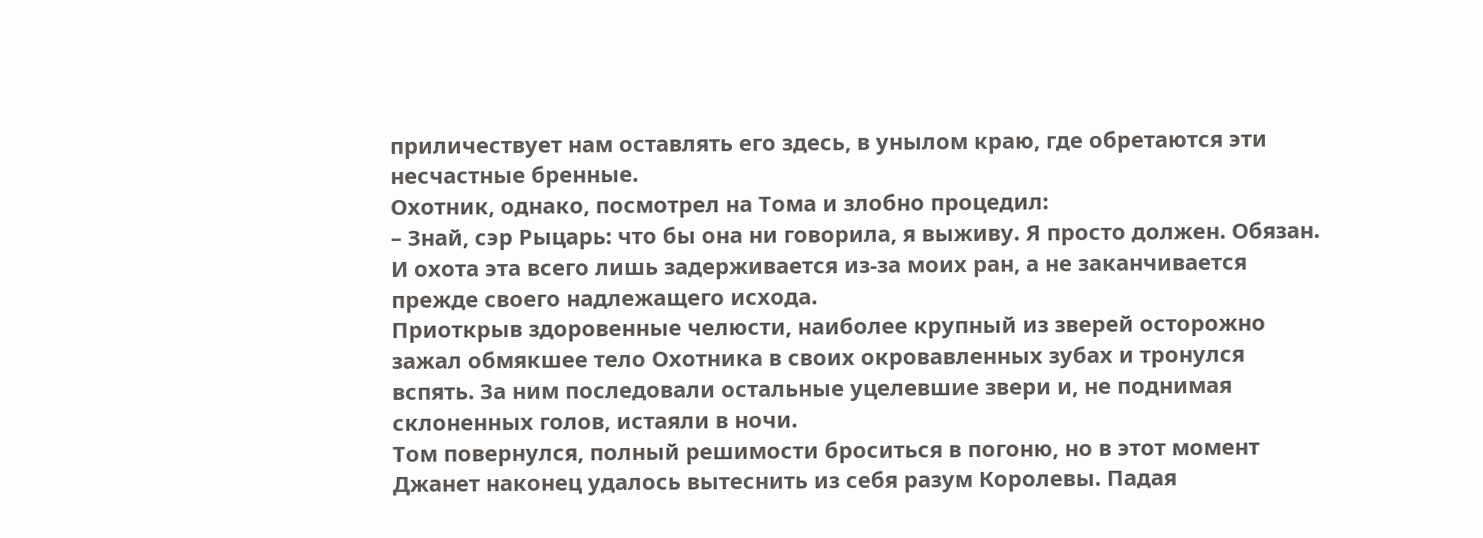приличествует нам оставлять его здесь, в унылом краю, где обретаются эти несчастные бренные.
Охотник, однако, посмотрел на Тома и злобно процедил:
– Знай, сэр Рыцарь: что бы она ни говорила, я выживу. Я просто должен. Обязан. И охота эта всего лишь задерживается из-за моих ран, а не заканчивается прежде своего надлежащего исхода.
Приоткрыв здоровенные челюсти, наиболее крупный из зверей осторожно зажал обмякшее тело Охотника в своих окровавленных зубах и тронулся вспять. За ним последовали остальные уцелевшие звери и, не поднимая склоненных голов, истаяли в ночи.
Том повернулся, полный решимости броситься в погоню, но в этот момент Джанет наконец удалось вытеснить из себя разум Королевы. Падая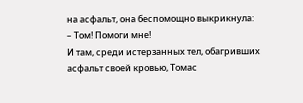на асфальт, она беспомощно выкрикнула:
– Том! Помоги мне!
И там, среди истерзанных тел, обагривших асфальт своей кровью, Томас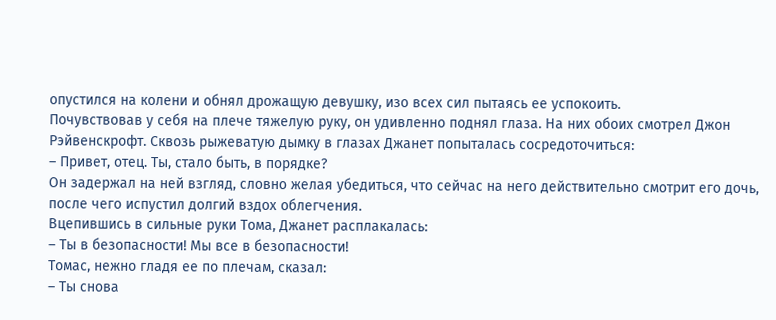опустился на колени и обнял дрожащую девушку, изо всех сил пытаясь ее успокоить.
Почувствовав у себя на плече тяжелую руку, он удивленно поднял глаза. На них обоих смотрел Джон Рэйвенскрофт. Сквозь рыжеватую дымку в глазах Джанет попыталась сосредоточиться:
– Привет, отец. Ты, стало быть, в порядке?
Он задержал на ней взгляд, словно желая убедиться, что сейчас на него действительно смотрит его дочь, после чего испустил долгий вздох облегчения.
Вцепившись в сильные руки Тома, Джанет расплакалась:
– Ты в безопасности! Мы все в безопасности!
Томас, нежно гладя ее по плечам, сказал:
– Ты снова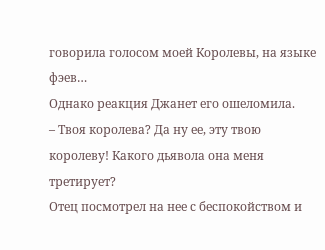говорила голосом моей Королевы, на языке фэев…
Однако реакция Джанет его ошеломила.
– Твоя королева? Да ну ее, эту твою королеву! Какого дьявола она меня третирует?
Отец посмотрел на нее с беспокойством и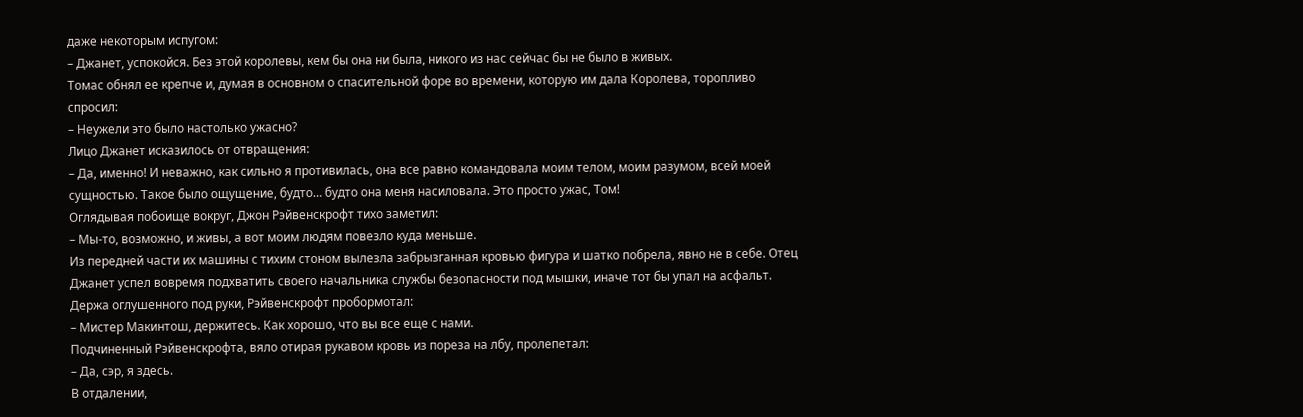даже некоторым испугом:
– Джанет, успокойся. Без этой королевы, кем бы она ни была, никого из нас сейчас бы не было в живых.
Томас обнял ее крепче и, думая в основном о спасительной форе во времени, которую им дала Королева, торопливо спросил:
– Неужели это было настолько ужасно?
Лицо Джанет исказилось от отвращения:
– Да, именно! И неважно, как сильно я противилась, она все равно командовала моим телом, моим разумом, всей моей сущностью. Такое было ощущение, будто… будто она меня насиловала. Это просто ужас, Том!
Оглядывая побоище вокруг, Джон Рэйвенскрофт тихо заметил:
– Мы-то, возможно, и живы, а вот моим людям повезло куда меньше.
Из передней части их машины с тихим стоном вылезла забрызганная кровью фигура и шатко побрела, явно не в себе. Отец Джанет успел вовремя подхватить своего начальника службы безопасности под мышки, иначе тот бы упал на асфальт. Держа оглушенного под руки, Рэйвенскрофт пробормотал:
– Мистер Макинтош, держитесь. Как хорошо, что вы все еще с нами.
Подчиненный Рэйвенскрофта, вяло отирая рукавом кровь из пореза на лбу, пролепетал:
– Да, сэр, я здесь.
В отдалении,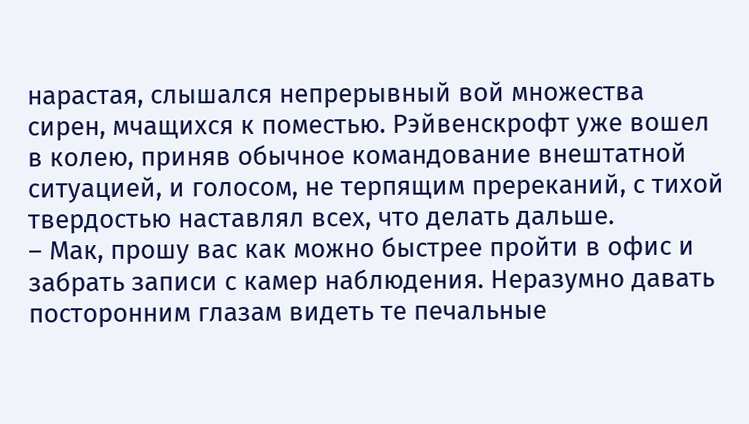нарастая, слышался непрерывный вой множества сирен, мчащихся к поместью. Рэйвенскрофт уже вошел в колею, приняв обычное командование внештатной ситуацией, и голосом, не терпящим пререканий, с тихой твердостью наставлял всех, что делать дальше.
– Мак, прошу вас как можно быстрее пройти в офис и забрать записи с камер наблюдения. Неразумно давать посторонним глазам видеть те печальные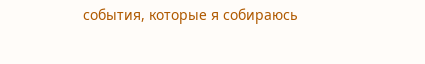события, которые я собираюсь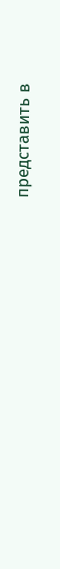представить в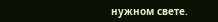нужном свете.